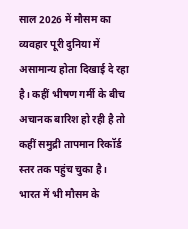साल 2026 में मौसम का व्यवहार पूरी दुनिया में असामान्य होता दिखाई दे रहा है। कहीं भीषण गर्मी के बीच अचानक बारिश हो रही है तो कहीं समुद्री तापमान रिकॉर्ड स्तर तक पहुंच चुका है। भारत में भी मौसम के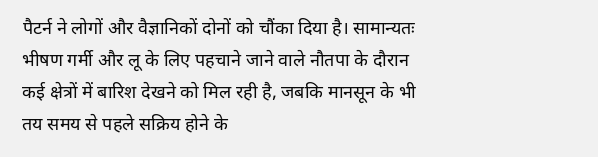पैटर्न ने लोगों और वैज्ञानिकों दोनों को चौंका दिया है। सामान्यतः भीषण गर्मी और लू के लिए पहचाने जाने वाले नौतपा के दौरान कई क्षेत्रों में बारिश देखने को मिल रही है, जबकि मानसून के भी तय समय से पहले सक्रिय होने के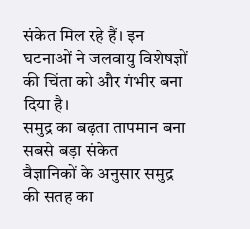संकेत मिल रहे हैं। इन घटनाओं ने जलवायु विशेषज्ञों की चिंता को और गंभीर बना दिया है।
समुद्र का बढ़ता तापमान बना सबसे बड़ा संकेत
वैज्ञानिकों के अनुसार समुद्र की सतह का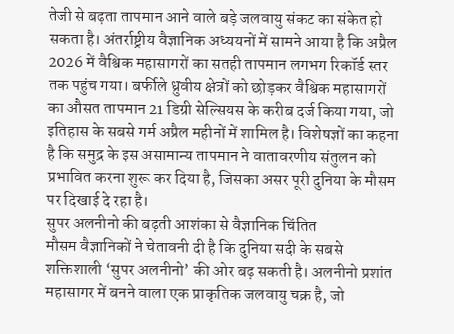तेजी से बढ़ता तापमान आने वाले बड़े जलवायु संकट का संकेत हो सकता है। अंतर्राष्ट्रीय वैज्ञानिक अध्ययनों में सामने आया है कि अप्रैल 2026 में वैश्विक महासागरों का सतही तापमान लगभग रिकॉर्ड स्तर तक पहुंच गया। बर्फीले ध्रुवीय क्षेत्रों को छोड़कर वैश्विक महासागरों का औसत तापमान 21 डिग्री सेल्सियस के करीब दर्ज किया गया, जो इतिहास के सबसे गर्म अप्रैल महीनों में शामिल है। विशेषज्ञों का कहना है कि समुद्र के इस असामान्य तापमान ने वातावरणीय संतुलन को प्रभावित करना शुरू कर दिया है, जिसका असर पूरी दुनिया के मौसम पर दिखाई दे रहा है।
सुपर अलनीनो की बढ़ती आशंका से वैज्ञानिक चिंतित
मौसम वैज्ञानिकों ने चेतावनी दी है कि दुनिया सदी के सबसे शक्तिशाली ‘सुपर अलनीनो’ की ओर बढ़ सकती है। अलनीनो प्रशांत महासागर में बनने वाला एक प्राकृतिक जलवायु चक्र है, जो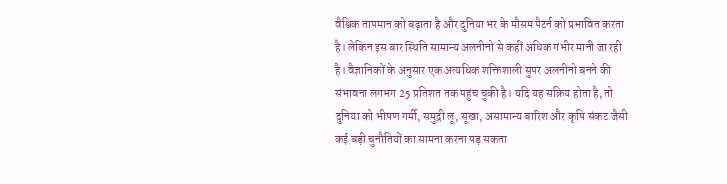वैश्विक तापमान को बढ़ाता है और दुनिया भर के मौसम पैटर्न को प्रभावित करता है। लेकिन इस बार स्थिति सामान्य अलनीनो से कहीं अधिक गंभीर मानी जा रही है। वैज्ञानिकों के अनुसार एक अत्यधिक शक्तिशाली सुपर अलनीनो बनने की संभावना लगभग 25 प्रतिशत तक पहुंच चुकी है। यदि यह सक्रिय होता है, तो दुनिया को भीषण गर्मी, समुद्री लू, सूखा, असामान्य बारिश और कृषि संकट जैसी कई बड़ी चुनौतियों का सामना करना पड़ सकता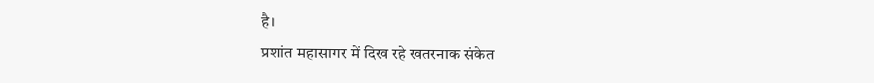है।
प्रशांत महासागर में दिख रहे खतरनाक संकेत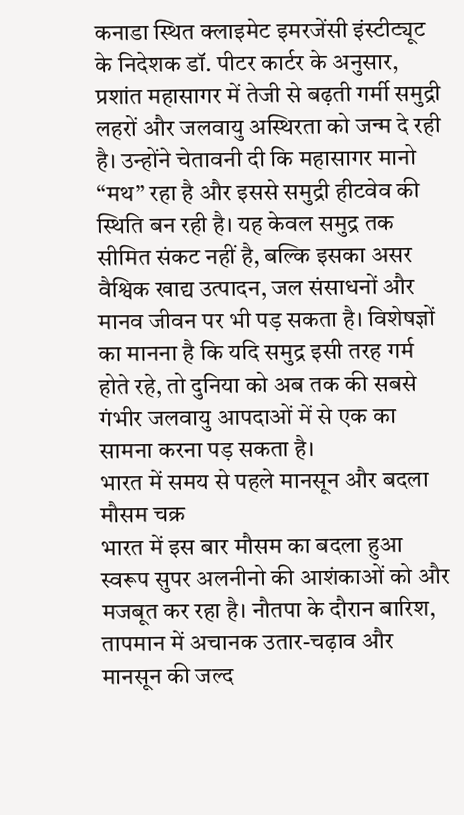कनाडा स्थित क्लाइमेट इमरजेंसी इंस्टीट्यूट के निदेशक डॉ. पीटर कार्टर के अनुसार, प्रशांत महासागर में तेजी से बढ़ती गर्मी समुद्री लहरों और जलवायु अस्थिरता को जन्म दे रही है। उन्होंने चेतावनी दी कि महासागर मानो “मथ” रहा है और इससे समुद्री हीटवेव की स्थिति बन रही है। यह केवल समुद्र तक सीमित संकट नहीं है, बल्कि इसका असर वैश्विक खाद्य उत्पादन, जल संसाधनों और मानव जीवन पर भी पड़ सकता है। विशेषज्ञों का मानना है कि यदि समुद्र इसी तरह गर्म होते रहे, तो दुनिया को अब तक की सबसे गंभीर जलवायु आपदाओं में से एक का सामना करना पड़ सकता है।
भारत में समय से पहले मानसून और बदला मौसम चक्र
भारत में इस बार मौसम का बदला हुआ स्वरूप सुपर अलनीनो की आशंकाओं को और मजबूत कर रहा है। नौतपा के दौरान बारिश, तापमान में अचानक उतार-चढ़ाव और मानसून की जल्द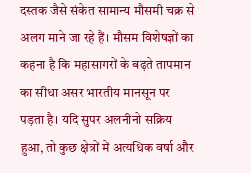दस्तक जैसे संकेत सामान्य मौसमी चक्र से अलग माने जा रहे हैं। मौसम विशेषज्ञों का कहना है कि महासागरों के बढ़ते तापमान का सीधा असर भारतीय मानसून पर पड़ता है। यदि सुपर अलनीनो सक्रिय हुआ, तो कुछ क्षेत्रों में अत्यधिक वर्षा और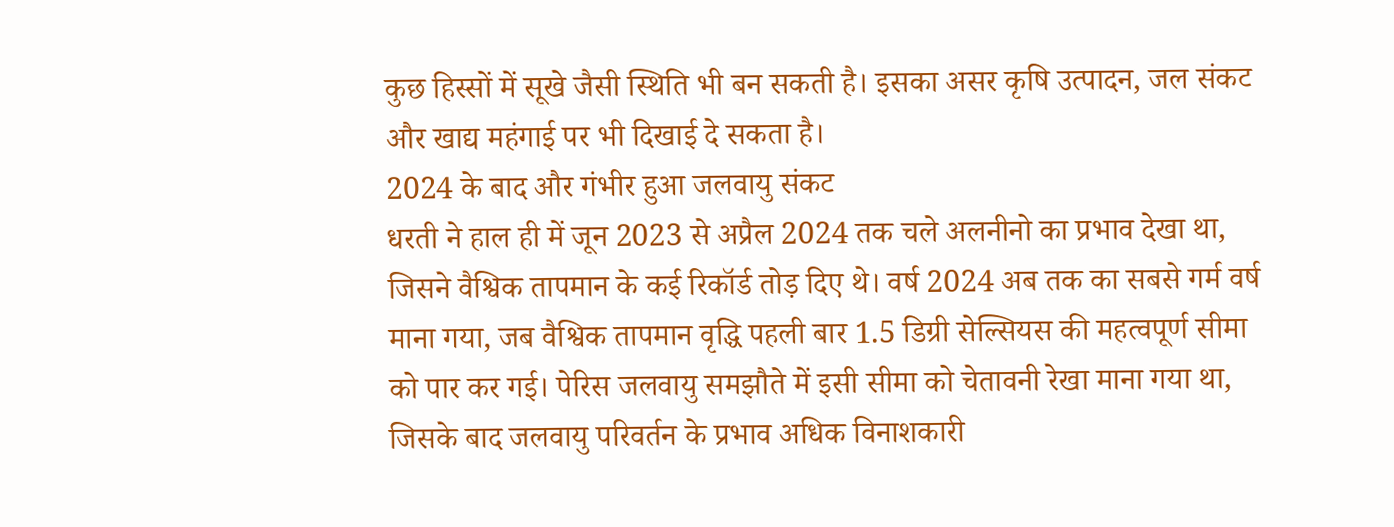कुछ हिस्सों में सूखे जैसी स्थिति भी बन सकती है। इसका असर कृषि उत्पादन, जल संकट और खाद्य महंगाई पर भी दिखाई दे सकता है।
2024 के बाद और गंभीर हुआ जलवायु संकट
धरती ने हाल ही में जून 2023 से अप्रैल 2024 तक चले अलनीनो का प्रभाव देखा था, जिसने वैश्विक तापमान के कई रिकॉर्ड तोड़ दिए थे। वर्ष 2024 अब तक का सबसे गर्म वर्ष माना गया, जब वैश्विक तापमान वृद्धि पहली बार 1.5 डिग्री सेल्सियस की महत्वपूर्ण सीमा को पार कर गई। पेरिस जलवायु समझौते में इसी सीमा को चेतावनी रेखा माना गया था, जिसके बाद जलवायु परिवर्तन के प्रभाव अधिक विनाशकारी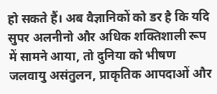हो सकते हैं। अब वैज्ञानिकों को डर है कि यदि सुपर अलनीनो और अधिक शक्तिशाली रूप में सामने आया, तो दुनिया को भीषण जलवायु असंतुलन, प्राकृतिक आपदाओं और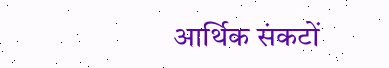आर्थिक संकटों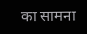का सामना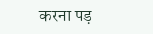करना पड़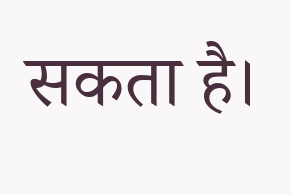सकता है।